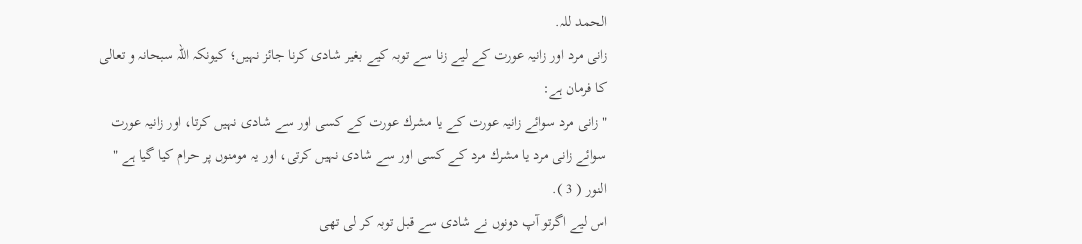الحمد للہ.
زانى مرد اور زانيہ عورت كے ليے زنا سے توبہ كيے بغير شادى كرنا جائز نہيں؛ كيونكہ اللہ سبحانہ و تعالى كا فرمان ہے:
" زانى مرد سوائے زانيہ عورت كے يا مشرك عورت كے كسى اور سے شادى نہيں كرتا، اور زانيہ عورت سوائے زانى مرد يا مشرك مرد كے كسى اور سے شادى نہيں كرتى، اور يہ مومنوں پر حرام كيا گيا ہے " النور ( 3 ).
اس ليے اگرتو آپ دونوں نے شادى سے قبل توبہ كر لى تھى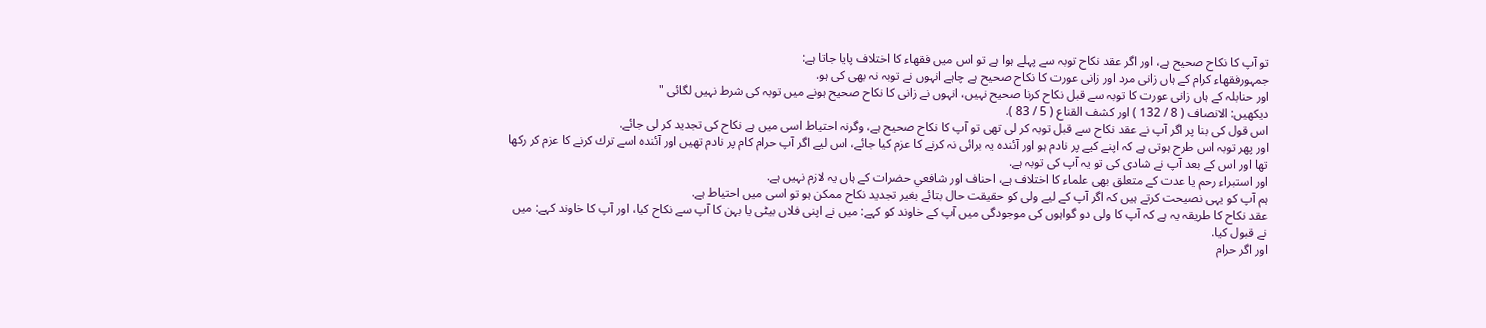تو آپ كا نكاح صحيح ہے، اور اگر عقد نكاح توبہ سے پہلے ہوا ہے تو اس ميں فقھاء كا اختلاف پايا جاتا ہے:
جمہورفقھاء كرام كے ہاں زانى مرد اور زانى عورت كا نكاح صحيح ہے چاہے انہوں نے توبہ نہ بھى كى ہو.
اور حنابلہ كے ہاں زانى عورت كا توبہ سے قبل نكاح كرنا صحيح نہيں، انہوں نے زانى كا نكاح صحيح ہونے ميں توبہ كى شرط نہيں لگائى "
ديكھيں: الانصاف ( 8 / 132 ) اور كشف القناع ( 5 / 83 ).
اس قول كى بنا پر اگر آپ نے عقد نكاح سے قبل توبہ كر لى تھى تو آپ كا نكاح صحيح ہے، وگرنہ احتياط اسى ميں ہے نكاح كى تجديد كر لى جائے.
اور پھر توبہ اس طرح ہوتى ہے كہ اپنے كيے پر نادم ہو اور آئندہ يہ برائى نہ كرنے كا عزم كيا جائے، اس ليے اگر آپ حرام كام پر نادم تھيں اور آئندہ اسے ترك كرنے كا عزم كر ركھا تھا اور اس كے بعد آپ نے شادى كى تو يہ آپ كى توبہ ہے.
اور استبراء رحم يا عدت كے متعلق بھى علماء كا اختلاف ہے، احناف اور شافعي حضرات كے ہاں يہ لازم نہيں ہے.
ہم آپ كو يہى نصيحت كرتے ہيں كہ اگر آپ كے ليے ولى كو حقيقت حال بتائے بغير تجديد نكاح ممكن ہو تو اسى ميں احتياط ہے.
عقد نكاح كا طريقہ يہ ہے كہ آپ كا ولى دو گواہوں كى موجودگى ميں آپ كے خاوند كو كہے: ميں نے اپنى فلاں بيٹى يا بہن كا آپ سے نكاح كيا، اور آپ كا خاوند كہے: ميں نے قبول كيا.
اور اگر حرام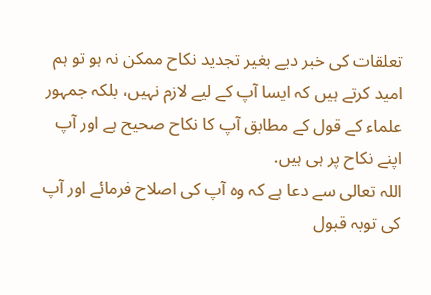تعلقات كى خبر ديے بغير تجديد نكاح ممكن نہ ہو تو ہم اميد كرتے ہيں كہ ايسا آپ كے ليے لازم نہيں، بلكہ جمہور علماء كے قول كے مطابق آپ كا نكاح صحيح ہے اور آپ اپنے نكاح پر ہى ہيں.
اللہ تعالى سے دعا ہے كہ وہ آپ كى اصلاح فرمائے اور آپ كى توبہ قبول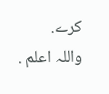كرے.
واللہ اعلم .